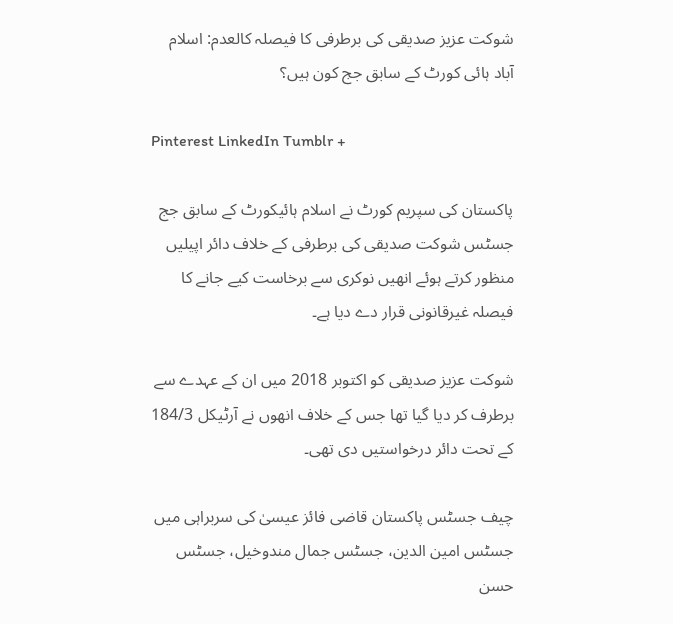شوکت عزیز صدیقی کی برطرفی کا فیصلہ کالعدم: اسلام آباد ہائی کورٹ کے سابق جج کون ہیں؟

Pinterest LinkedIn Tumblr +

پاکستان کی سپریم کورٹ نے اسلام ہائیکورٹ کے سابق جج جسٹس شوکت صدیقی کی برطرفی کے خلاف دائر اپیلیں منظور کرتے ہوئے انھیں نوکری سے برخاست کیے جانے کا فیصلہ غیرقانونی قرار دے دیا ہے۔

شوکت عزیز صدیقی کو اکتوبر 2018 میں ان کے عہدے سے برطرف کر دیا گیا تھا جس کے خلاف انھوں نے آرٹیکل 184/3 کے تحت دائر درخواستیں دی تھی۔

چیف جسٹس پاکستان قاضی فائز عیسیٰ کی سربراہی میں جسٹس امین الدین، جسٹس جمال مندوخیل، جسٹس حسن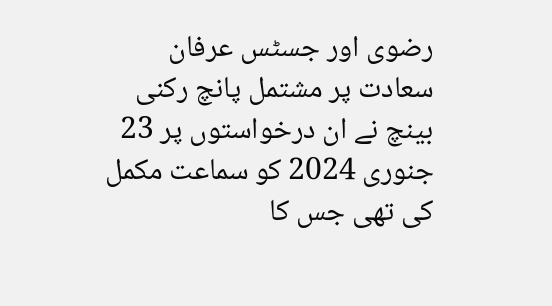رضوی اور جسٹس عرفان سعادت پر مشتمل پانچ رکنی بینچ نے ان درخواستوں پر 23 جنوری 2024 کو سماعت مکمل کی تھی جس کا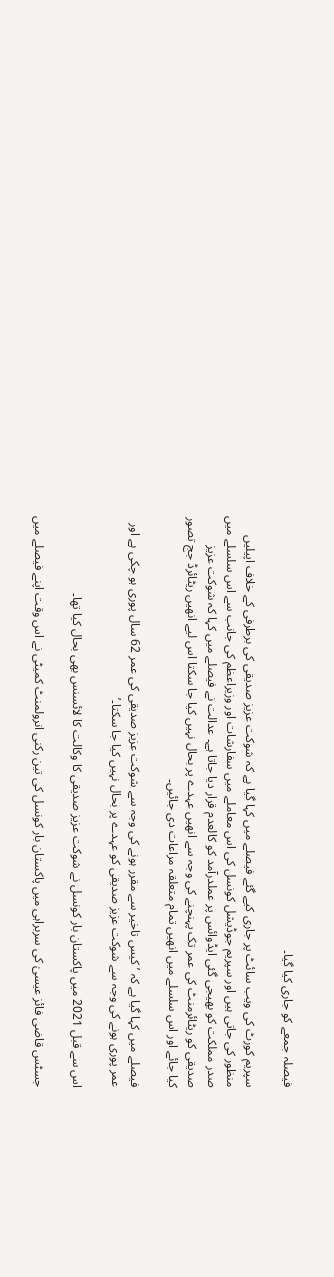فیصلہ جمعے کو جاری کیا گیا۔

سپریم کورٹ کی ویب سائٹ پر جاری کیے گئے فیصلے میں کہا گیا ہے کہ شوکت عزیز صدیقی کی برطرفی کے خلاف اپیلیں منظور کی جاتی ہیں اور سپریم جوڈیشل کونسل کی اس معاملے میں سفارشات اور وزیراعظم کی جانب سے اس سلسلے میں صدر مملکت کو بھیجی گئی ایڈوائس پر عملدرآمد کو کالعدم قرار دیا جاتا ہے۔ عدالت نے فیصلے میں کہا کہ شوکت عزیز صدیقی کو ریٹائرمنٹ کی عمر تک پہنچنے کی وجہ سے انھیں عہدے پر بحال نہیں کیا جا سکتا اس لیے انھیں ریٹائرڈ جج تصور کیا جائے اور اس سلسلے میں انھیں تمام متعلقہ مراعات دی جائیں۔

فیصلے میں کہا گیا ہے کہ ’کیس تاخیر سے مقرر ہونے کی وجہ سے شوکت عزیز صدیقی کی عمر 62 سال پوری ہو چکی ہے اور عمر پوری ہونے کی وجہ سے شوکت عزیز صدیقی کو عہدے پر بحال نہیں کیا جا سکتا۔’

اس سے قبل 2021 میں پاکستان بار کونسل نے شوکت عزیز صدیقی کا وکالت کا لائسنس بھی بحال کیا تھا۔

جسٹس قاضی فائز عیسیٰ کی سربراہی میں پاکستان بار کونسل کی تین رکنی انرولمنٹ کمیٹی نے اس وقت اپنے فیصلے میں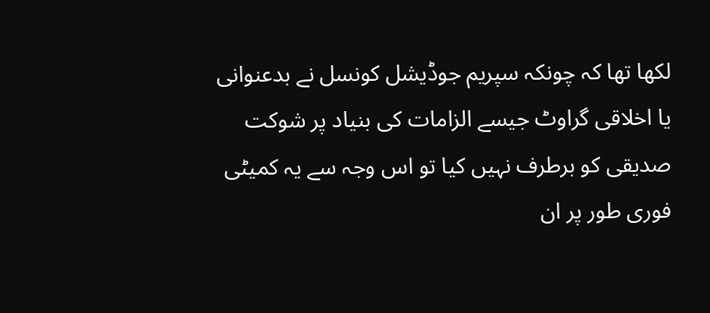لکھا تھا کہ چونکہ سپریم جوڈیشل کونسل نے بدعنوانی یا اخلاقی گراوٹ جیسے الزامات کی بنیاد پر شوکت صدیقی کو برطرف نہیں کیا تو اس وجہ سے یہ کمیٹی فوری طور پر ان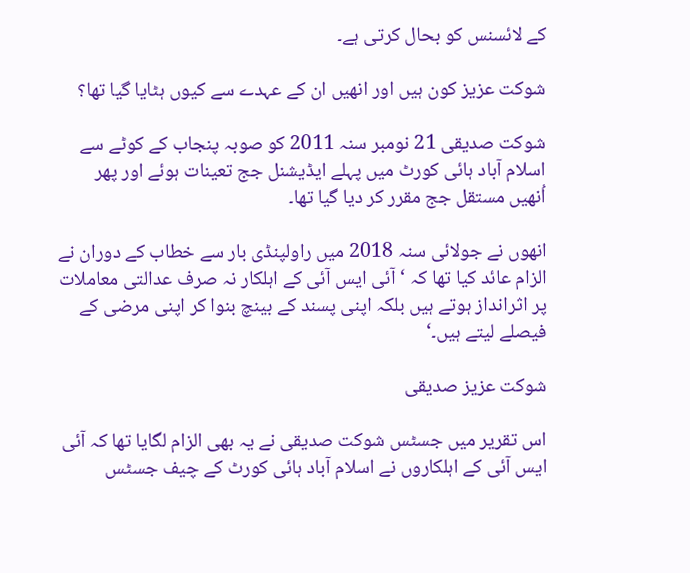کے لائسنس کو بحال کرتی ہے۔

شوکت عزیز کون ہیں اور انھیں ان کے عہدے سے کیوں ہٹایا گیا تھا؟

شوکت صدیقی 21 نومبر سنہ 2011 کو صوبہ پنجاب کے کوٹے سے اسلام آباد ہائی کورٹ میں پہلے ایڈیشنل جج تعینات ہوئے اور پھر اُنھیں مستقل جج مقرر کر دیا گیا تھا۔

انھوں نے جولائی سنہ 2018 میں راولپنڈی بار سے خطاب کے دوران نے الزام عائد کیا تھا کہ ‘آئی ایس آئی کے اہلکار نہ صرف عدالتی معاملات پر اثرانداز ہوتے ہیں بلکہ اپنی پسند کے بینچ بنوا کر اپنی مرضی کے فیصلے لیتے ہیں۔‘

شوکت عزیز صدیقی

اس تقریر میں جسٹس شوکت صدیقی نے یہ بھی الزام لگایا تھا کہ آئی ایس آئی کے اہلکاروں نے اسلام آباد ہائی کورٹ کے چیف جسٹس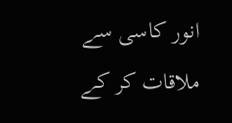انور کاسی سے ملاقات کر کے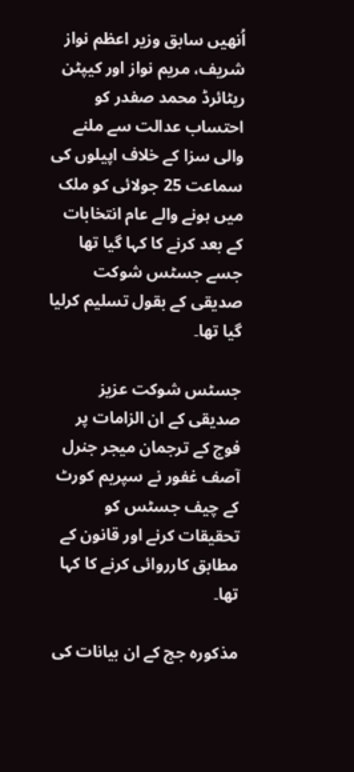اُنھیں سابق وزیر اعظم نواز شریف، مریم نواز اور کیپٹن ریٹائرڈ محمد صفدر کو احتساب عدالت سے ملنے والی سزا کے خلاف اپیلوں کی سماعت 25 جولائی کو ملک میں ہونے والے عام انتخابات کے بعد کرنے کا کہا گیا تھا جسے جسٹس شوکت صدیقی کے بقول تسلیم کرلیا گیا تھا۔

جسٹس شوکت عزیز صدیقی کے ان الزامات پر فوج کے ترجمان میجر جنرل آصف غفور نے سپریم کورٹ کے چیف جسٹس کو تحقیقات کرنے اور قانون کے مطابق کارروائی کرنے کا کہا تھا۔

مذکورہ جج کے ان بیانات کی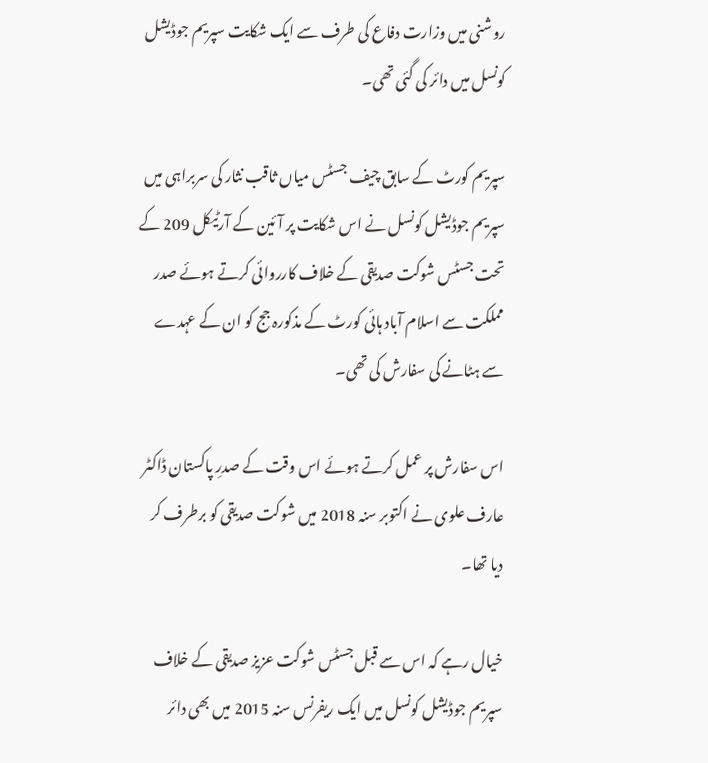روشنی میں وزارت دفاع کی طرف سے ایک شکایت سپریم جوڈیشل کونسل میں دائر کی گئی تھی۔

سپریم کورٹ کے سابق چیف جسٹس میاں ثاقب نثار کی سربراہی میں سپریم جوڈیشل کونسل نے اس شکایت پر آئین کے آرٹیکل 209 کے تحت جسٹس شوکت صدیقی کے خلاف کارروائی کرتے ہوئے صدر مملکت سے اسلام آباد ہائی کورٹ کے مذکورہ جج کو ان کے عہدے سے ہٹانے کی سفارش کی تھی۔

اس سفارش پر عمل کرتے ہوئے اس وقت کے صدرِ پاکستان ڈاکٹر عارف علوی نے اکتوبر سنہ 2018 میں شوکت صدیقی کو برطرف کر دیا تھا۔

خیال رہے کہ اس سے قبل جسٹس شوکت عزیز صدیقی کے خلاف سپریم جوڈیشل کونسل میں ایک ریفرنس سنہ 2015 میں بھی دائر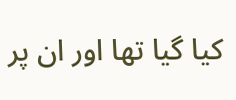کیا گیا تھا اور ان پر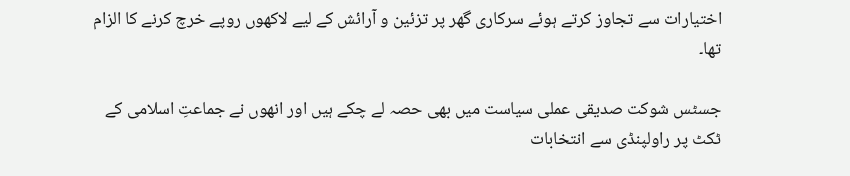اختیارات سے تجاوز کرتے ہوئے سرکاری گھر پر تزئین و آرائش کے لیے لاکھوں روپے خرچ کرنے کا الزام تھا۔

جسٹس شوکت صدیقی عملی سیاست میں بھی حصہ لے چکے ہیں اور انھوں نے جماعتِ اسلامی کے ٹکٹ پر راولپنڈی سے انتخابات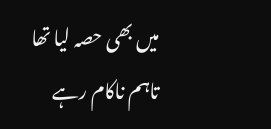میں بھی حصہ لیا تھا تاہم ناکام رہے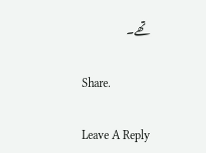تھے۔

Share.

Leave A Reply